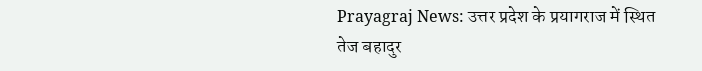Prayagraj News: उत्तर प्रदेश के प्रयागराज में स्थित तेज बहादुर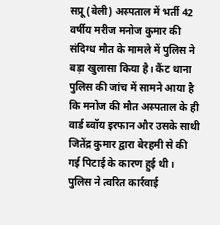सप्रू (बेली) अस्पताल में भर्ती 42 वर्षीय मरीज मनोज कुमार की संदिग्ध मौत के मामले में पुलिस ने बड़ा खुलासा किया है। कैंट थाना पुलिस की जांच में सामने आया है कि मनोज की मौत अस्पताल के ही वार्ड ब्वॉय इरफान और उसके साथी जितेंद्र कुमार द्वारा बेरहमी से की गई पिटाई के कारण हुई थी।
पुलिस ने त्वरित कार्रवाई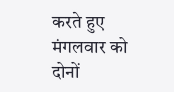करते हुए मंगलवार को दोनों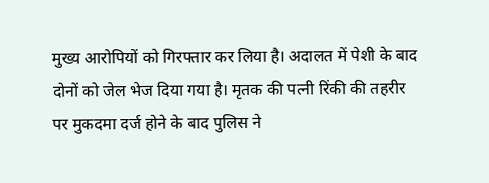मुख्य आरोपियों को गिरफ्तार कर लिया है। अदालत में पेशी के बाद दोनों को जेल भेज दिया गया है। मृतक की पत्नी रिंकी की तहरीर पर मुकदमा दर्ज होने के बाद पुलिस ने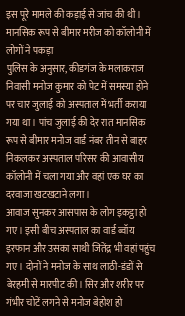इस पूरे मामले की कड़ाई से जांच की थी।
मानसिक रूप से बीमार मरीज को कॉलोनी में लोगों ने पकड़ा
पुलिस के अनुसार, कीडगंज के मलाकराज निवासी मनोज कुमार को पेट में समस्या होने पर चार जुलाई को अस्पताल में भर्ती कराया गया था। पांच जुलाई की देर रात मानसिक रूप से बीमार मनोज वार्ड नंबर तीन से बाहर निकलकर अस्पताल परिसर की आवासीय कॉलोनी में चला गया और वहां एक घर का दरवाजा खटखटाने लगा।
आवाज सुनकर आसपास के लोग इकट्ठा हो गए। इसी बीच अस्पताल का वार्ड ब्वॉय इरफान और उसका साथी जितेंद्र भी वहां पहुंच गए। दोनों ने मनोज के साथ लाठी-डंडों से बेरहमी से मारपीट की। सिर और शरीर पर गंभीर चोटें लगने से मनोज बेहोश हो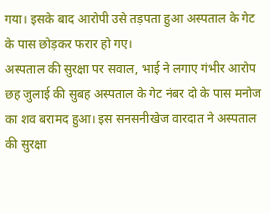गया। इसके बाद आरोपी उसे तड़पता हुआ अस्पताल के गेट के पास छोड़कर फरार हो गए।
अस्पताल की सुरक्षा पर सवाल, भाई ने लगाए गंभीर आरोप
छह जुलाई की सुबह अस्पताल के गेट नंबर दो के पास मनोज का शव बरामद हुआ। इस सनसनीखेज वारदात ने अस्पताल की सुरक्षा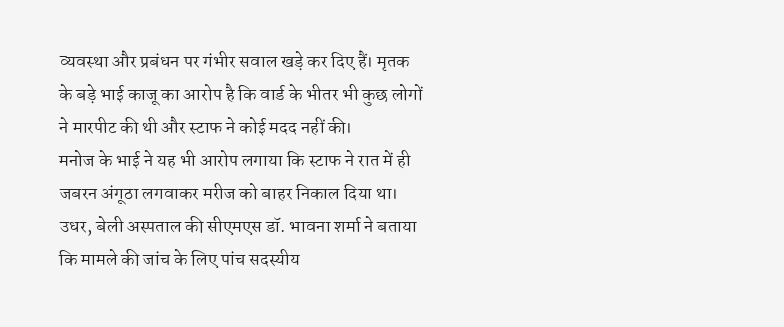व्यवस्था और प्रबंधन पर गंभीर सवाल खड़े कर दिए हैं। मृतक के बड़े भाई काजू का आरोप है कि वार्ड के भीतर भी कुछ लोगों ने मारपीट की थी और स्टाफ ने कोई मदद नहीं की।
मनोज के भाई ने यह भी आरोप लगाया कि स्टाफ ने रात में ही जबरन अंगूठा लगवाकर मरीज को बाहर निकाल दिया था। उधर, बेली अस्पताल की सीएमएस डॉ. भावना शर्मा ने बताया कि मामले की जांच के लिए पांच सदस्यीय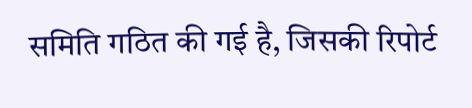समिति गठित की गई है, जिसकी रिपोर्ट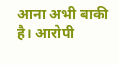आना अभी बाकी है। आरोपी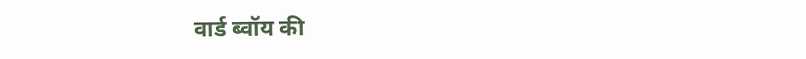वार्ड ब्वॉय की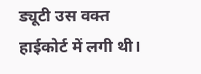ड्यूटी उस वक्त हाईकोर्ट में लगी थी।